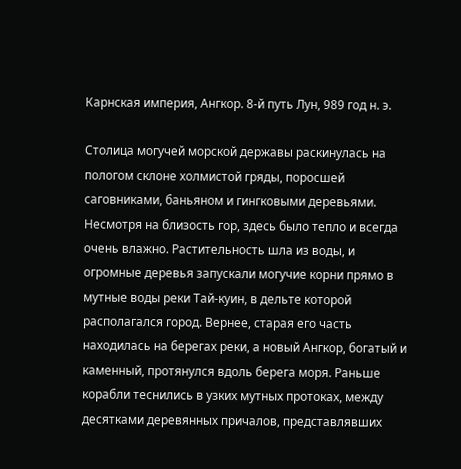Карнская империя, Ангкор. 8-й путь Лун, 989 год н. э.

Столица могучей морской державы раскинулась на пологом склоне холмистой гряды, поросшей саговниками, баньяном и гингковыми деревьями. Несмотря на близость гор, здесь было тепло и всегда очень влажно. Растительность шла из воды, и огромные деревья запускали могучие корни прямо в мутные воды реки Тай-куин, в дельте которой располагался город. Вернее, старая его часть находилась на берегах реки, а новый Ангкор, богатый и каменный, протянулся вдоль берега моря. Раньше корабли теснились в узких мутных протоках, между десятками деревянных причалов, представлявших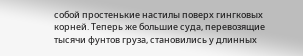собой простенькие настилы поверх гингковых корней. Теперь же большие суда, перевозящие тысячи фунтов груза, становились у длинных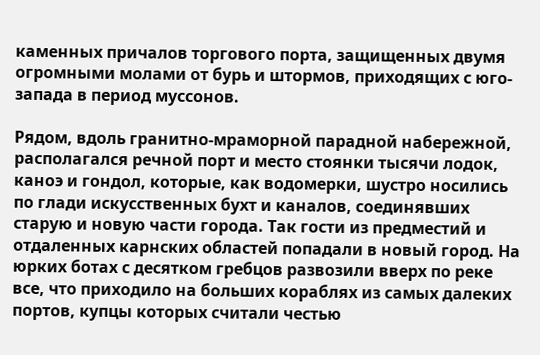каменных причалов торгового порта, защищенных двумя огромными молами от бурь и штормов, приходящих с юго-запада в период муссонов.

Рядом, вдоль гранитно-мраморной парадной набережной, располагался речной порт и место стоянки тысячи лодок, каноэ и гондол, которые, как водомерки, шустро носились по глади искусственных бухт и каналов, соединявших старую и новую части города. Так гости из предместий и отдаленных карнских областей попадали в новый город. На юрких ботах с десятком гребцов развозили вверх по реке все, что приходило на больших кораблях из самых далеких портов, купцы которых считали честью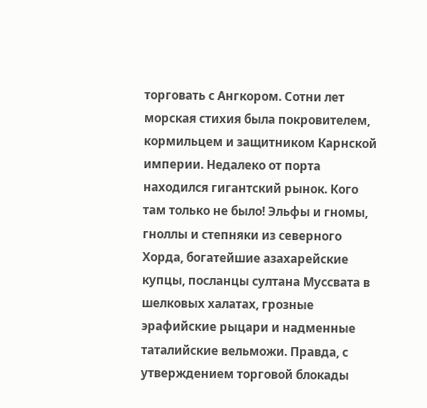торговать с Ангкором. Сотни лет морская стихия была покровителем, кормильцем и защитником Карнской империи. Недалеко от порта находился гигантский рынок. Кого там только не было! Эльфы и гномы, гноллы и степняки из северного Хорда, богатейшие азахарейские купцы, посланцы султана Муссвата в шелковых халатах, грозные эрафийские рыцари и надменные таталийские вельможи. Правда, с утверждением торговой блокады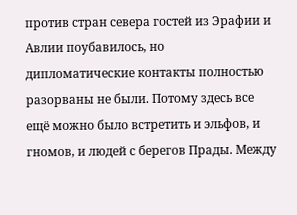против стран севера гостей из Эрафии и Авлии поубавилось, но дипломатические контакты полностью разорваны не были. Потому здесь все ещё можно было встретить и эльфов, и гномов, и людей с берегов Прады. Между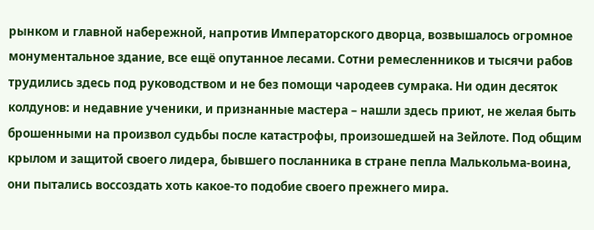рынком и главной набережной, напротив Императорского дворца, возвышалось огромное монументальное здание, все ещё опутанное лесами. Сотни ремесленников и тысячи рабов трудились здесь под руководством и не без помощи чародеев сумрака. Ни один десяток колдунов: и недавние ученики, и признанные мастера – нашли здесь приют, не желая быть брошенными на произвол судьбы после катастрофы, произошедшей на Зейлоте. Под общим крылом и защитой своего лидера, бывшего посланника в стране пепла Малькольма-воина, они пытались воссоздать хоть какое-то подобие своего прежнего мира.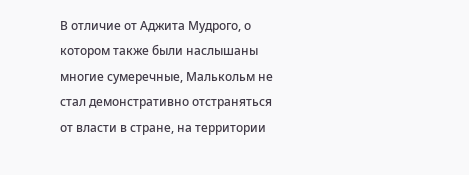В отличие от Аджита Мудрого, о котором также были наслышаны многие сумеречные, Малькольм не стал демонстративно отстраняться от власти в стране, на территории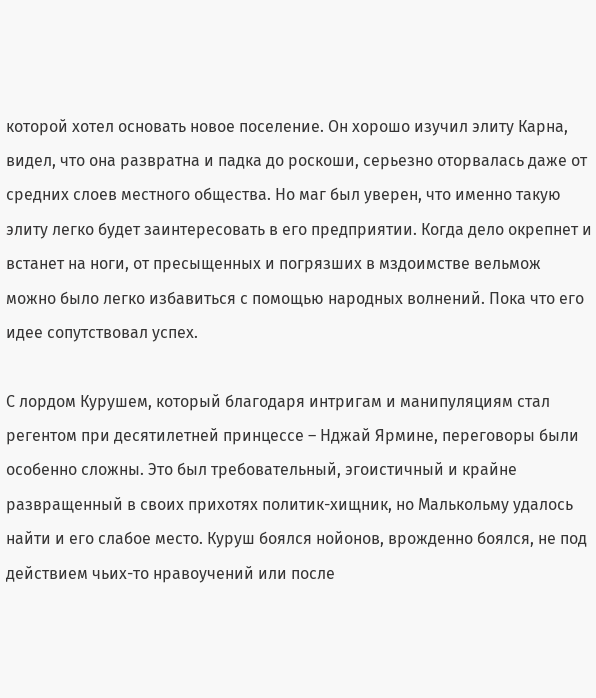которой хотел основать новое поселение. Он хорошо изучил элиту Карна, видел, что она развратна и падка до роскоши, серьезно оторвалась даже от средних слоев местного общества. Но маг был уверен, что именно такую элиту легко будет заинтересовать в его предприятии. Когда дело окрепнет и встанет на ноги, от пресыщенных и погрязших в мздоимстве вельмож можно было легко избавиться с помощью народных волнений. Пока что его идее сопутствовал успех.

С лордом Курушем, который благодаря интригам и манипуляциям стал регентом при десятилетней принцессе – Нджай Ярмине, переговоры были особенно сложны. Это был требовательный, эгоистичный и крайне развращенный в своих прихотях политик-хищник, но Малькольму удалось найти и его слабое место. Куруш боялся нойонов, врожденно боялся, не под действием чьих-то нравоучений или после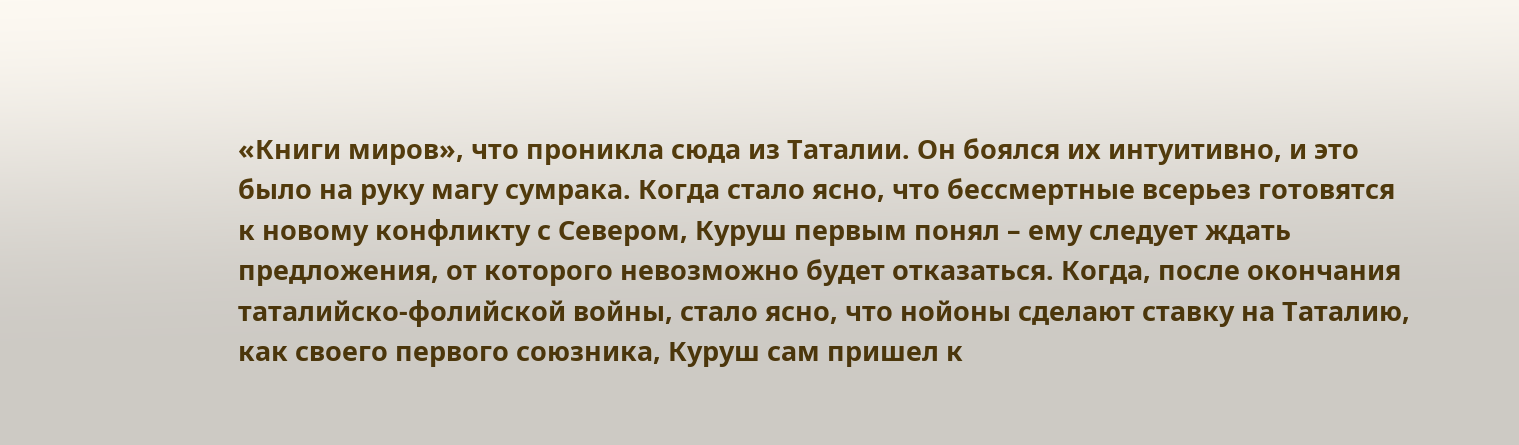«Книги миров», что проникла сюда из Таталии. Он боялся их интуитивно, и это было на руку магу сумрака. Когда стало ясно, что бессмертные всерьез готовятся к новому конфликту с Севером, Куруш первым понял – ему следует ждать предложения, от которого невозможно будет отказаться. Когда, после окончания таталийско-фолийской войны, стало ясно, что нойоны сделают ставку на Таталию, как своего первого союзника, Куруш сам пришел к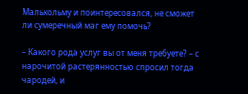Малькольму и поинтересовался, не сможет ли сумеречный маг ему помочь?

– Какого рода услуг вы от меня требуете? – с нарочитой растерянностью спросил тогда чародей, и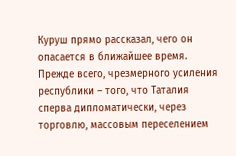Куруш прямо рассказал, чего он опасается в ближайшее время. Прежде всего, чрезмерного усиления республики – того, что Таталия сперва дипломатически, через торговлю, массовым переселением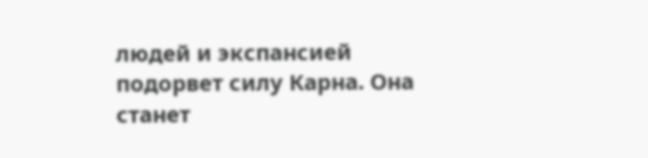людей и экспансией подорвет силу Карна. Она станет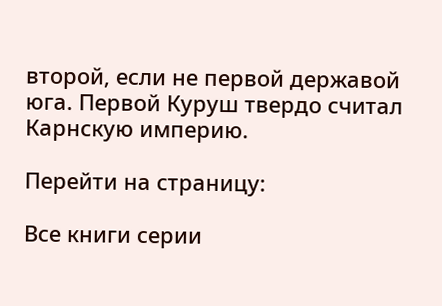второй, если не первой державой юга. Первой Куруш твердо считал Карнскую империю.

Перейти на страницу:

Все книги серии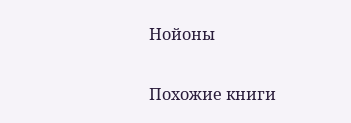Нойоны

Похожие книги